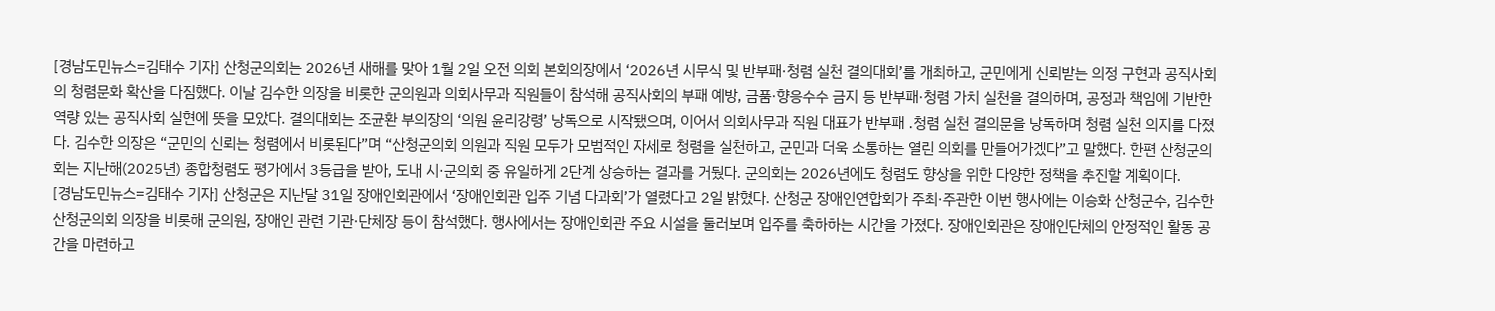[경남도민뉴스=김태수 기자] 산청군의회는 2026년 새해를 맞아 1월 2일 오전 의회 본회의장에서 ‘2026년 시무식 및 반부패·청렴 실천 결의대회’를 개최하고, 군민에게 신뢰받는 의정 구현과 공직사회의 청렴문화 확산을 다짐했다. 이날 김수한 의장을 비롯한 군의원과 의회사무과 직원들이 참석해 공직사회의 부패 예방, 금품·향응수수 금지 등 반부패·청렴 가치 실천을 결의하며, 공정과 책임에 기반한 역량 있는 공직사회 실현에 뜻을 모았다. 결의대회는 조균환 부의장의 ‘의원 윤리강령’ 낭독으로 시작됐으며, 이어서 의회사무과 직원 대표가 반부패 ․청렴 실천 결의문을 낭독하며 청렴 실천 의지를 다졌다. 김수한 의장은 “군민의 신뢰는 청렴에서 비롯된다”며 “산청군의회 의원과 직원 모두가 모범적인 자세로 청렴을 실천하고, 군민과 더욱 소통하는 열린 의회를 만들어가겠다”고 말했다. 한편 산청군의회는 지난해(2025년) 종합청렴도 평가에서 3등급을 받아, 도내 시·군의회 중 유일하게 2단계 상승하는 결과를 거뒀다. 군의회는 2026년에도 청렴도 향상을 위한 다양한 정책을 추진할 계획이다.
[경남도민뉴스=김태수 기자] 산청군은 지난달 31일 장애인회관에서 ‘장애인회관 입주 기념 다과회’가 열렸다고 2일 밝혔다. 산청군 장애인연합회가 주최·주관한 이번 행사에는 이승화 산청군수, 김수한 산청군의회 의장을 비롯해 군의원, 장애인 관련 기관·단체장 등이 참석했다. 행사에서는 장애인회관 주요 시설을 둘러보며 입주를 축하하는 시간을 가졌다. 장애인회관은 장애인단체의 안정적인 활동 공간을 마련하고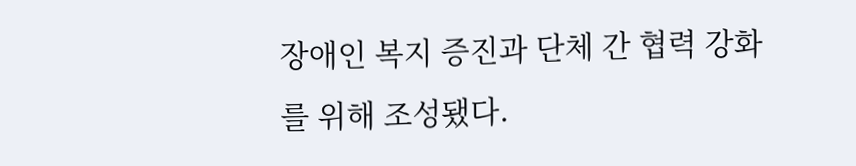장애인 복지 증진과 단체 간 협력 강화를 위해 조성됐다.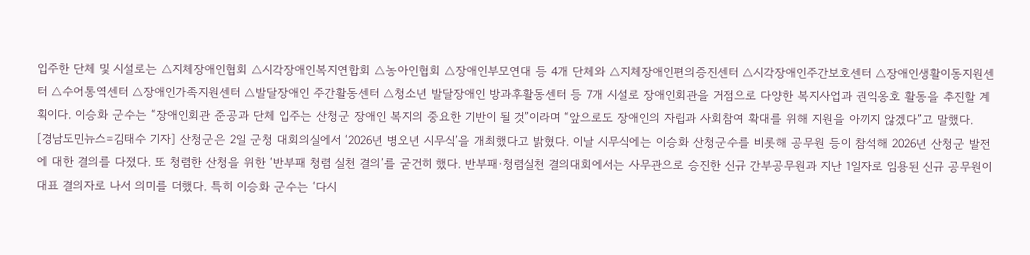입주한 단체 및 시설로는 △지체장애인협회 △시각장애인복지연합회 △농아인협회 △장애인부모연대 등 4개 단체와 △지체장애인편의증진센터 △시각장애인주간보호센터 △장애인생활이동지원센터 △수어통역센터 △장애인가족지원센터 △발달장애인 주간활동센터 △청소년 발달장애인 방과후활동센터 등 7개 시설로 장애인회관을 거점으로 다양한 복지사업과 권익옹호 활동을 추진할 계획이다. 이승화 군수는 “장애인회관 준공과 단체 입주는 산청군 장애인 복지의 중요한 기반이 될 것”이라며 “앞으로도 장애인의 자립과 사회참여 확대를 위해 지원을 아끼지 않겠다”고 말했다.
[경남도민뉴스=김태수 기자] 산청군은 2일 군청 대회의실에서 ‘2026년 병오년 시무식’을 개최했다고 밝혔다. 이날 시무식에는 이승화 산청군수를 비롯해 공무원 등이 참석해 2026년 산청군 발전에 대한 결의를 다졌다. 또 청렴한 산청을 위한 ‘반부패 청렴 실천 결의’를 굳건히 했다. 반부패·청렴실천 결의대회에서는 사무관으로 승진한 신규 간부공무원과 지난 1일자로 임용된 신규 공무원이 대표 결의자로 나서 의미를 더했다. 특히 이승화 군수는 ‘다시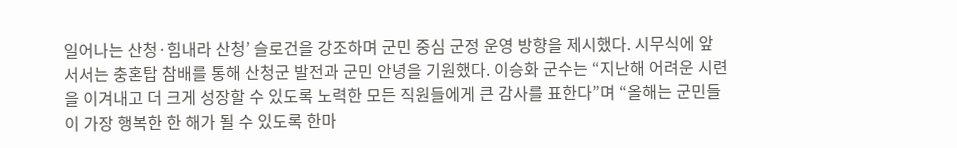일어나는 산청·힘내라 산청’ 슬로건을 강조하며 군민 중심 군정 운영 방향을 제시했다. 시무식에 앞서서는 충혼탑 참배를 통해 산청군 발전과 군민 안녕을 기원했다. 이승화 군수는 “지난해 어려운 시련을 이겨내고 더 크게 성장할 수 있도록 노력한 모든 직원들에게 큰 감사를 표한다”며 “올해는 군민들이 가장 행복한 한 해가 될 수 있도록 한마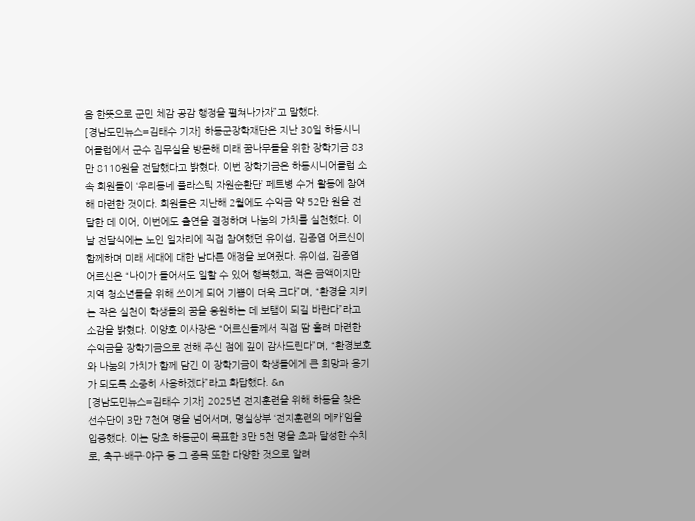음 한뜻으로 군민 체감 공감 행정을 펼쳐나가자”고 말했다.
[경남도민뉴스=김태수 기자] 하동군장학재단은 지난 30일 하동시니어클럽에서 군수 집무실을 방문해 미래 꿈나무들을 위한 장학기금 83만 8110원을 전달했다고 밝혔다. 이번 장학기금은 하동시니어클럽 소속 회원들이 ‘우리동네 플라스틱 자원순환단’ 페트병 수거 활동에 참여해 마련한 것이다. 회원들은 지난해 2월에도 수익금 약 52만 원을 전달한 데 이어, 이번에도 출연을 결정하며 나눔의 가치를 실천했다. 이날 전달식에는 노인 일자리에 직접 참여했던 유이섭, 김종엽 어르신이 함께하며 미래 세대에 대한 남다른 애정을 보여줬다. 유이섭, 김종엽 어르신은 “나이가 들어서도 일할 수 있어 행복했고, 적은 금액이지만 지역 청소년들을 위해 쓰이게 되어 기쁨이 더욱 크다”며, “환경을 지키는 작은 실천이 학생들의 꿈을 응원하는 데 보탬이 되길 바란다”라고 소감을 밝혔다. 이양호 이사장은 “어르신들께서 직접 땀 흘려 마련한 수익금을 장학기금으로 전해 주신 점에 깊이 감사드린다”며, “환경보호와 나눔의 가치가 함께 담긴 이 장학기금이 학생들에게 큰 희망과 용기가 되도록 소중히 사용하겠다”라고 화답했다. &n
[경남도민뉴스=김태수 기자] 2025년 전지훈련을 위해 하동을 찾은 선수단이 3만 7천여 명을 넘어서며, 명실상부 ‘전지훈련의 메카’임을 입증했다. 이는 당초 하동군이 목표한 3만 5천 명을 초과 달성한 수치로, 축구·배구·야구 등 그 종목 또한 다양한 것으로 알려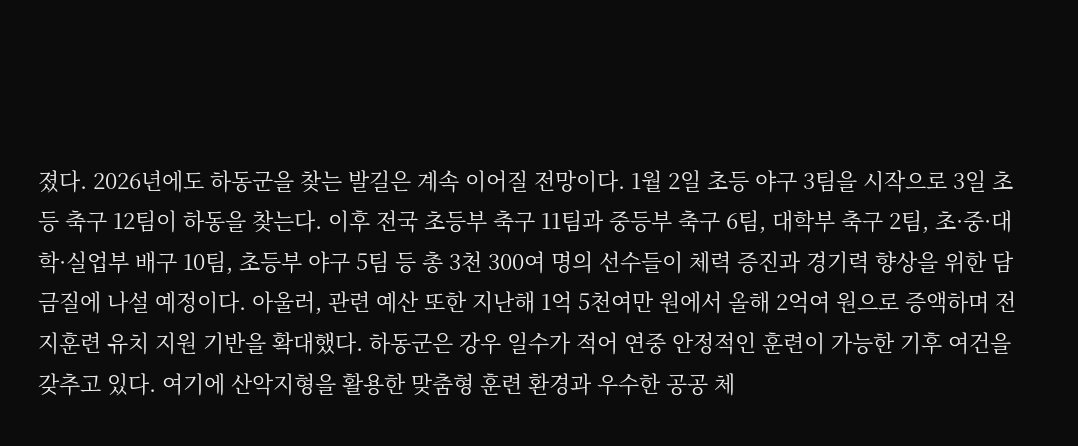졌다. 2026년에도 하동군을 찾는 발길은 계속 이어질 전망이다. 1월 2일 초등 야구 3팀을 시작으로 3일 초등 축구 12팀이 하동을 찾는다. 이후 전국 초등부 축구 11팀과 중등부 축구 6팀, 대학부 축구 2팀, 초·중·대학·실업부 배구 10팀, 초등부 야구 5팀 등 총 3천 300여 명의 선수들이 체력 증진과 경기력 향상을 위한 담금질에 나설 예정이다. 아울러, 관련 예산 또한 지난해 1억 5천여만 원에서 올해 2억여 원으로 증액하며 전지훈련 유치 지원 기반을 확대했다. 하동군은 강우 일수가 적어 연중 안정적인 훈련이 가능한 기후 여건을 갖추고 있다. 여기에 산악지형을 활용한 맞춤형 훈련 환경과 우수한 공공 체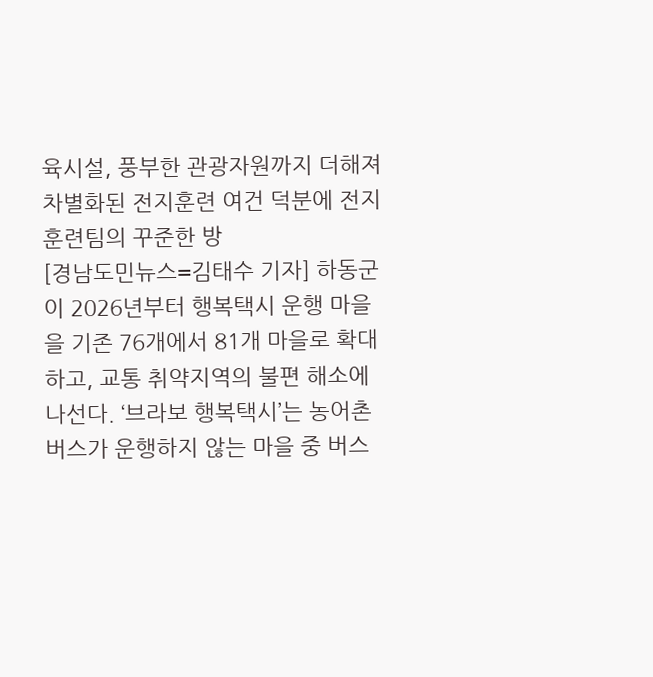육시설, 풍부한 관광자원까지 더해져 차별화된 전지훈련 여건 덕분에 전지훈련팀의 꾸준한 방
[경남도민뉴스=김태수 기자] 하동군이 2026년부터 행복택시 운행 마을을 기존 76개에서 81개 마을로 확대하고, 교통 취약지역의 불편 해소에 나선다. ‘브라보 행복택시’는 농어촌버스가 운행하지 않는 마을 중 버스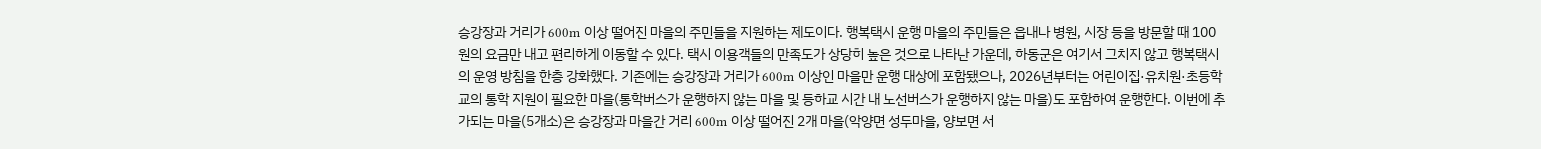승강장과 거리가 600m 이상 떨어진 마을의 주민들을 지원하는 제도이다. 행복택시 운행 마을의 주민들은 읍내나 병원, 시장 등을 방문할 때 100원의 요금만 내고 편리하게 이동할 수 있다. 택시 이용객들의 만족도가 상당히 높은 것으로 나타난 가운데, 하동군은 여기서 그치지 않고 행복택시의 운영 방침을 한층 강화했다. 기존에는 승강장과 거리가 600m 이상인 마을만 운행 대상에 포함됐으나, 2026년부터는 어린이집·유치원·초등학교의 통학 지원이 필요한 마을(통학버스가 운행하지 않는 마을 및 등하교 시간 내 노선버스가 운행하지 않는 마을)도 포함하여 운행한다. 이번에 추가되는 마을(5개소)은 승강장과 마을간 거리 600m 이상 떨어진 2개 마을(악양면 성두마을, 양보면 서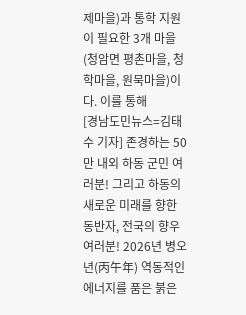제마을)과 통학 지원이 필요한 3개 마을(청암면 평촌마을, 청학마을, 원묵마을)이다. 이를 통해
[경남도민뉴스=김태수 기자] 존경하는 50만 내외 하동 군민 여러분! 그리고 하동의 새로운 미래를 향한 동반자, 전국의 향우 여러분! 2026년 병오년(丙午年) 역동적인 에너지를 품은 붉은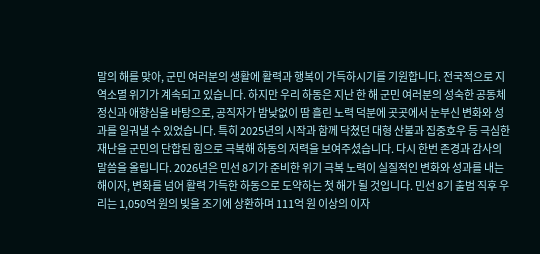말의 해를 맞아, 군민 여러분의 생활에 활력과 행복이 가득하시기를 기원합니다. 전국적으로 지역소멸 위기가 계속되고 있습니다. 하지만 우리 하동은 지난 한 해 군민 여러분의 성숙한 공동체 정신과 애향심을 바탕으로, 공직자가 밤낮없이 땀 흘린 노력 덕분에 곳곳에서 눈부신 변화와 성과를 일궈낼 수 있었습니다. 특히 2025년의 시작과 함께 닥쳤던 대형 산불과 집중호우 등 극심한 재난을 군민의 단합된 힘으로 극복해 하동의 저력을 보여주셨습니다. 다시 한번 존경과 감사의 말씀을 올립니다. 2026년은 민선 8기가 준비한 위기 극복 노력이 실질적인 변화와 성과를 내는 해이자, 변화를 넘어 활력 가득한 하동으로 도약하는 첫 해가 될 것입니다. 민선 8기 출범 직후 우리는 1,050억 원의 빚을 조기에 상환하며 111억 원 이상의 이자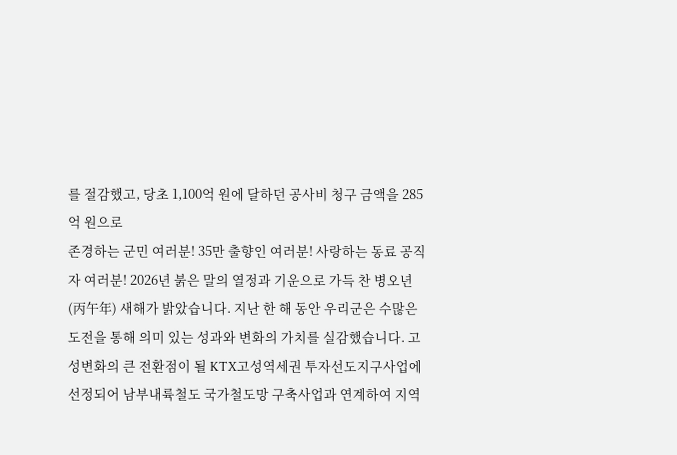를 절감했고, 당초 1,100억 원에 달하던 공사비 청구 금액을 285억 원으로
존경하는 군민 여러분! 35만 출향인 여러분! 사랑하는 동료 공직자 여러분! 2026년 붉은 말의 열정과 기운으로 가득 찬 병오년(丙午年) 새해가 밝았습니다. 지난 한 해 동안 우리군은 수많은 도전을 통해 의미 있는 성과와 변화의 가치를 실감했습니다. 고성변화의 큰 전환점이 될 KTX고성역세권 투자선도지구사업에 선정되어 남부내륙철도 국가철도망 구축사업과 연계하여 지역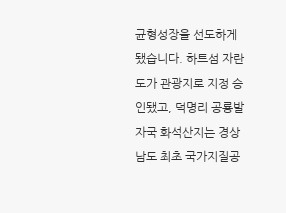균형성장을 선도하게 됐습니다. 하트섬 자란도가 관광지로 지정 승인됐고, 덕명리 공룡발자국 화석산지는 경상남도 최초 국가지질공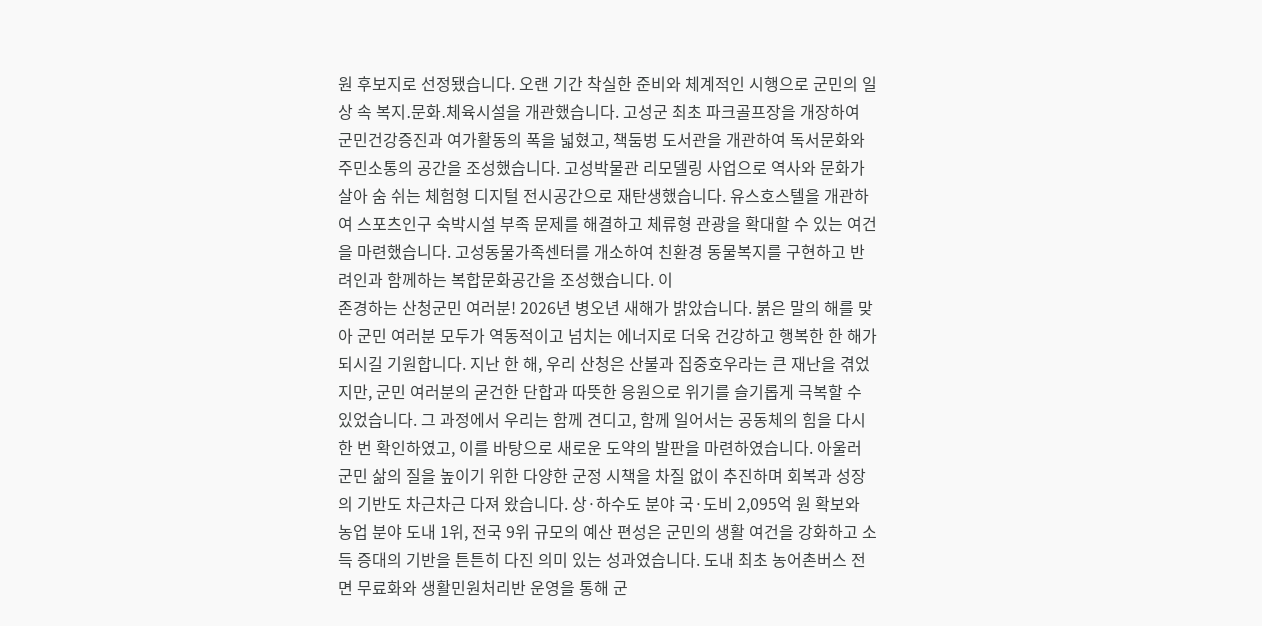원 후보지로 선정됐습니다. 오랜 기간 착실한 준비와 체계적인 시행으로 군민의 일상 속 복지․문화․체육시설을 개관했습니다. 고성군 최초 파크골프장을 개장하여 군민건강증진과 여가활동의 폭을 넓혔고, 책둠벙 도서관을 개관하여 독서문화와 주민소통의 공간을 조성했습니다. 고성박물관 리모델링 사업으로 역사와 문화가 살아 숨 쉬는 체험형 디지털 전시공간으로 재탄생했습니다. 유스호스텔을 개관하여 스포츠인구 숙박시설 부족 문제를 해결하고 체류형 관광을 확대할 수 있는 여건을 마련했습니다. 고성동물가족센터를 개소하여 친환경 동물복지를 구현하고 반려인과 함께하는 복합문화공간을 조성했습니다. 이
존경하는 산청군민 여러분! 2026년 병오년 새해가 밝았습니다. 붉은 말의 해를 맞아 군민 여러분 모두가 역동적이고 넘치는 에너지로 더욱 건강하고 행복한 한 해가 되시길 기원합니다. 지난 한 해, 우리 산청은 산불과 집중호우라는 큰 재난을 겪었지만, 군민 여러분의 굳건한 단합과 따뜻한 응원으로 위기를 슬기롭게 극복할 수 있었습니다. 그 과정에서 우리는 함께 견디고, 함께 일어서는 공동체의 힘을 다시 한 번 확인하였고, 이를 바탕으로 새로운 도약의 발판을 마련하였습니다. 아울러 군민 삶의 질을 높이기 위한 다양한 군정 시책을 차질 없이 추진하며 회복과 성장의 기반도 차근차근 다져 왔습니다. 상·하수도 분야 국·도비 2,095억 원 확보와 농업 분야 도내 1위, 전국 9위 규모의 예산 편성은 군민의 생활 여건을 강화하고 소득 증대의 기반을 튼튼히 다진 의미 있는 성과였습니다. 도내 최초 농어촌버스 전면 무료화와 생활민원처리반 운영을 통해 군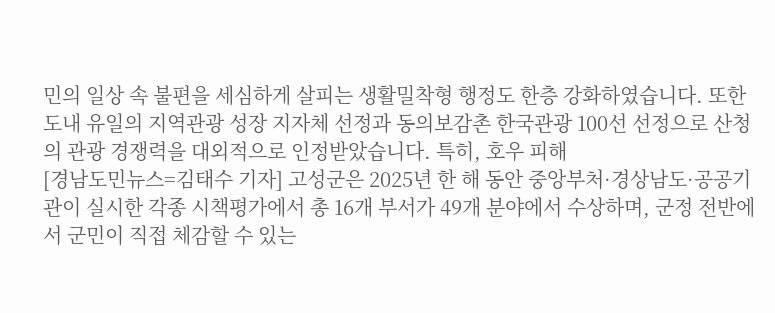민의 일상 속 불편을 세심하게 살피는 생활밀착형 행정도 한층 강화하였습니다. 또한 도내 유일의 지역관광 성장 지자체 선정과 동의보감촌 한국관광 100선 선정으로 산청의 관광 경쟁력을 대외적으로 인정받았습니다. 특히, 호우 피해
[경남도민뉴스=김태수 기자] 고성군은 2025년 한 해 동안 중앙부처·경상남도·공공기관이 실시한 각종 시책평가에서 총 16개 부서가 49개 분야에서 수상하며, 군정 전반에서 군민이 직접 체감할 수 있는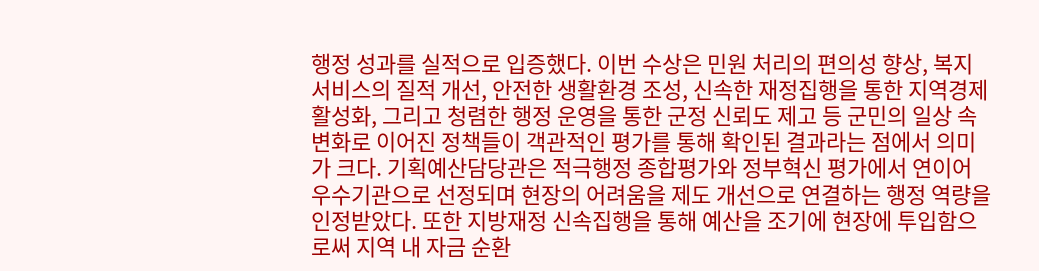행정 성과를 실적으로 입증했다. 이번 수상은 민원 처리의 편의성 향상, 복지 서비스의 질적 개선, 안전한 생활환경 조성, 신속한 재정집행을 통한 지역경제 활성화, 그리고 청렴한 행정 운영을 통한 군정 신뢰도 제고 등 군민의 일상 속 변화로 이어진 정책들이 객관적인 평가를 통해 확인된 결과라는 점에서 의미가 크다. 기획예산담당관은 적극행정 종합평가와 정부혁신 평가에서 연이어 우수기관으로 선정되며 현장의 어려움을 제도 개선으로 연결하는 행정 역량을 인정받았다. 또한 지방재정 신속집행을 통해 예산을 조기에 현장에 투입함으로써 지역 내 자금 순환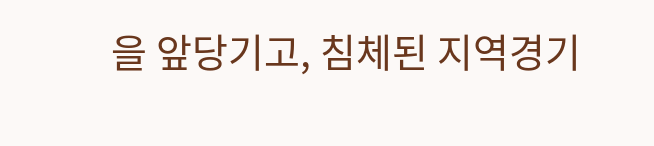을 앞당기고, 침체된 지역경기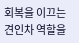회복을 이끄는 견인차 역할을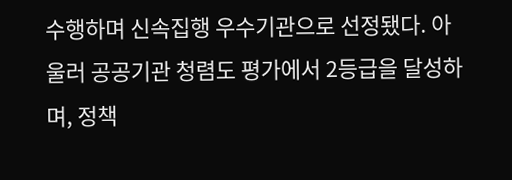수행하며 신속집행 우수기관으로 선정됐다. 아울러 공공기관 청렴도 평가에서 2등급을 달성하며, 정책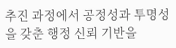추진 과정에서 공정성과 투명성을 갖춘 행정 신뢰 기반을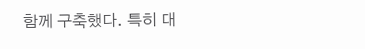함께 구축했다. 특히 대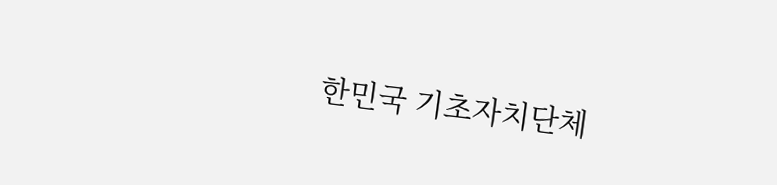한민국 기초자치단체